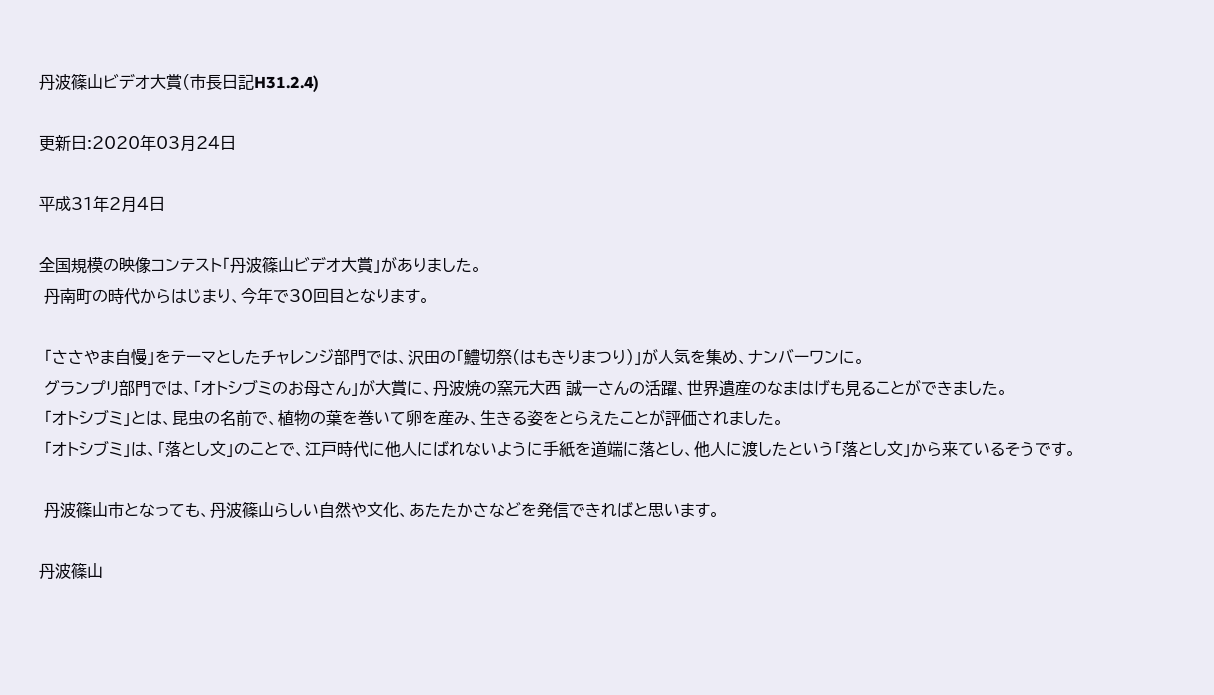丹波篠山ビデオ大賞(市長日記H31.2.4)

更新日:2020年03月24日

平成31年2月4日

全国規模の映像コンテスト「丹波篠山ビデオ大賞」がありました。
 丹南町の時代からはじまり、今年で30回目となります。

 「ささやま自慢」をテーマとしたチャレンジ部門では、沢田の「鱧切祭(はもきりまつり)」が人気を集め、ナンバーワンに。
 グランプリ部門では、「オトシブミのお母さん」が大賞に、丹波焼の窯元大西 誠一さんの活躍、世界遺産のなまはげも見ることができました。
 「オトシブミ」とは、昆虫の名前で、植物の葉を巻いて卵を産み、生きる姿をとらえたことが評価されました。
 「オトシブミ」は、「落とし文」のことで、江戸時代に他人にばれないように手紙を道端に落とし、他人に渡したという「落とし文」から来ているそうです。

 丹波篠山市となっても、丹波篠山らしい自然や文化、あたたかさなどを発信できればと思います。

丹波篠山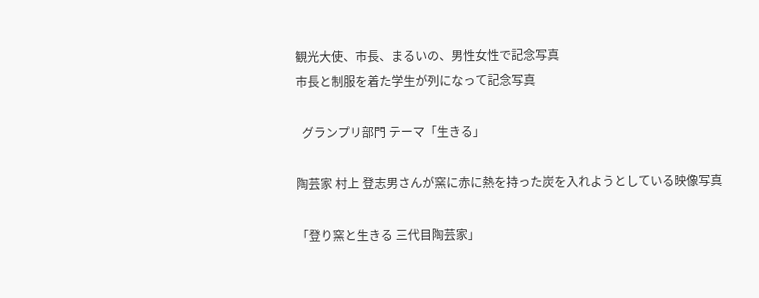観光大使、市長、まるいの、男性女性で記念写真
市長と制服を着た学生が列になって記念写真

  グランプリ部門 テーマ「生きる」

陶芸家 村上 登志男さんが窯に赤に熱を持った炭を入れようとしている映像写真

「登り窯と生きる 三代目陶芸家」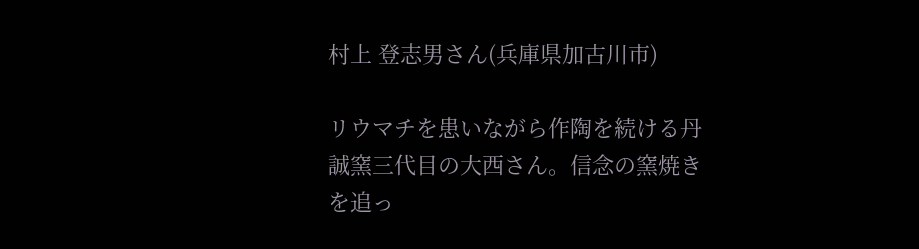村上 登志男さん(兵庫県加古川市)

リウマチを患いながら作陶を続ける丹誠窯三代目の大西さん。信念の窯焼きを追っ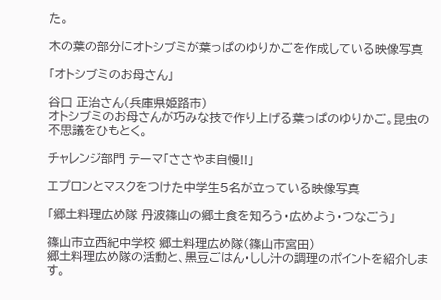た。

木の葉の部分にオトシブミが葉っぱのゆりかごを作成している映像写真

「オトシブミのお母さん」

谷口 正治さん(兵庫県姫路市)
オトシブミのお母さんが巧みな技で作り上げる葉っぱのゆりかご。昆虫の不思議をひもとく。

チャレンジ部門 テーマ「ささやま自慢!!」

エプロンとマスクをつけた中学生5名が立っている映像写真

「郷土料理広め隊 丹波篠山の郷土食を知ろう・広めよう・つなごう」

篠山市立西紀中学校 郷土料理広め隊(篠山市宮田)
郷土料理広め隊の活動と、黒豆ごはん・しし汁の調理のポイントを紹介します。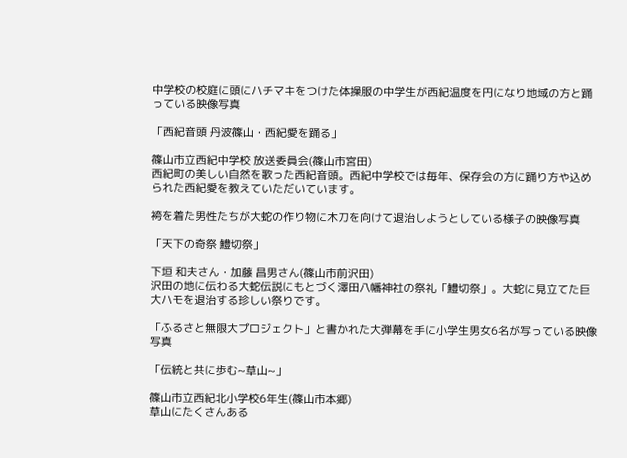中学校の校庭に頭にハチマキをつけた体操服の中学生が西紀温度を円になり地域の方と踊っている映像写真

「西紀音頭 丹波篠山・西紀愛を踊る」

篠山市立西紀中学校 放送委員会(篠山市宮田)
西紀町の美しい自然を歌った西紀音頭。西紀中学校では毎年、保存会の方に踊り方や込められた西紀愛を教えていただいています。

袴を着た男性たちが大蛇の作り物に木刀を向けて退治しようとしている様子の映像写真

「天下の奇祭 鱧切祭」

下垣 和夫さん・加藤 昌男さん(篠山市前沢田)
沢田の地に伝わる大蛇伝説にもとづく澤田八幡神社の祭礼「鱧切祭」。大蛇に見立てた巨大ハモを退治する珍しい祭りです。

「ふるさと無限大プロジェクト」と書かれた大弾幕を手に小学生男女6名が写っている映像写真

「伝統と共に歩む~草山~」

篠山市立西紀北小学校6年生(篠山市本郷)
草山にたくさんある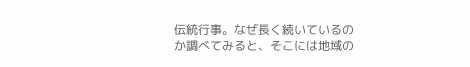伝統行事。なぜ長く続いているのか調べてみると、そこには地域の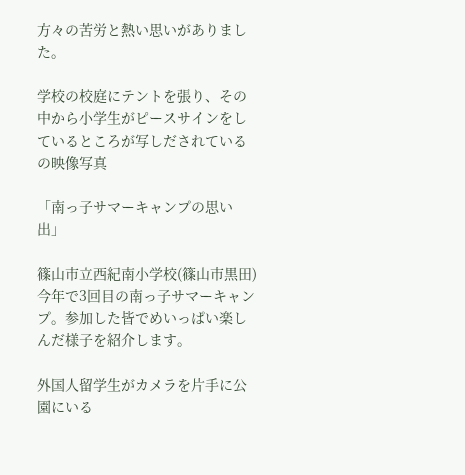方々の苦労と熱い思いがありました。

学校の校庭にテントを張り、その中から小学生がピースサインをしているところが写しだされているの映像写真

「南っ子サマーキャンプの思い出」

篠山市立西紀南小学校(篠山市黒田)
今年で3回目の南っ子サマーキャンプ。参加した皆でめいっぱい楽しんだ様子を紹介します。

外国人留学生がカメラを片手に公園にいる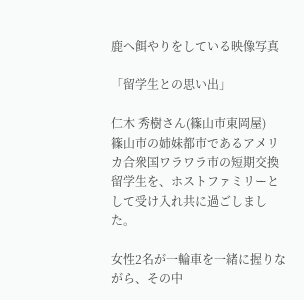鹿へ餌やりをしている映像写真

「留学生との思い出」

仁木 秀樹さん(篠山市東岡屋)
篠山市の姉妹都市であるアメリカ合衆国ワラワラ市の短期交換留学生を、ホストファミリーとして受け入れ共に過ごしました。

女性2名が一輪車を一緒に握りながら、その中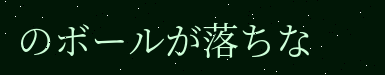のボールが落ちな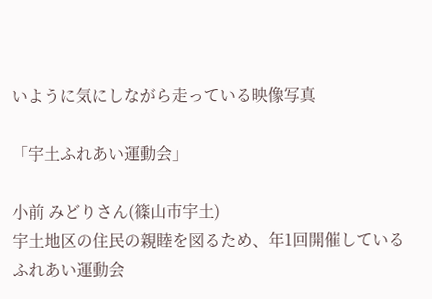いように気にしながら走っている映像写真

「宇土ふれあい運動会」

小前 みどりさん(篠山市宇土)
宇土地区の住民の親睦を図るため、年1回開催しているふれあい運動会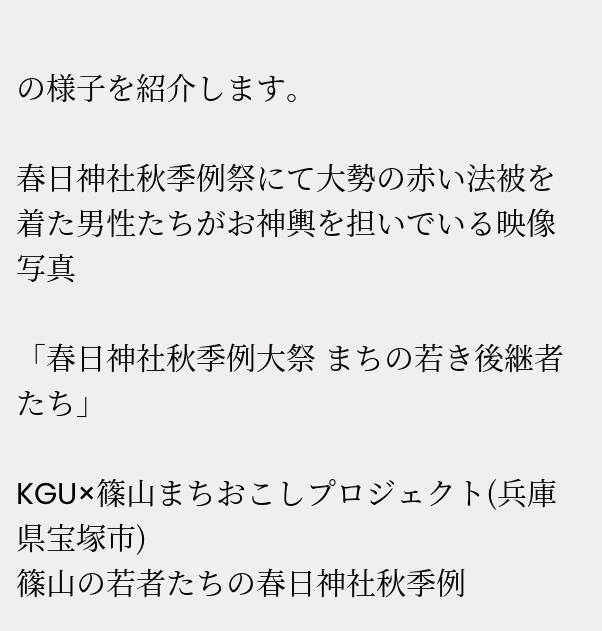の様子を紹介します。

春日神社秋季例祭にて大勢の赤い法被を着た男性たちがお神輿を担いでいる映像写真

「春日神社秋季例大祭 まちの若き後継者たち」

KGU×篠山まちおこしプロジェクト(兵庫県宝塚市)
篠山の若者たちの春日神社秋季例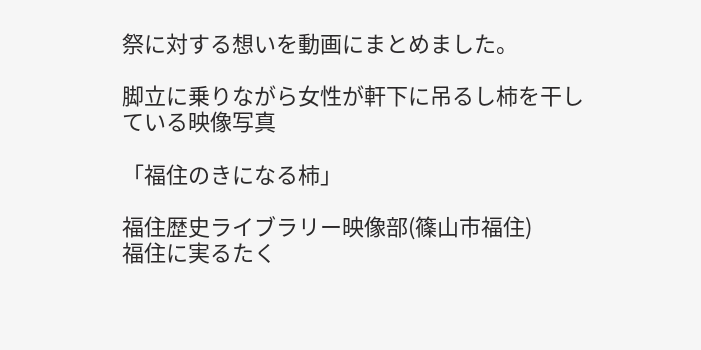祭に対する想いを動画にまとめました。

脚立に乗りながら女性が軒下に吊るし柿を干している映像写真

「福住のきになる柿」

福住歴史ライブラリー映像部(篠山市福住)
福住に実るたく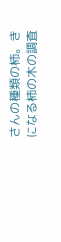さんの種類の柿。きになる柿の木の調査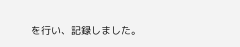を行い、記録しました。